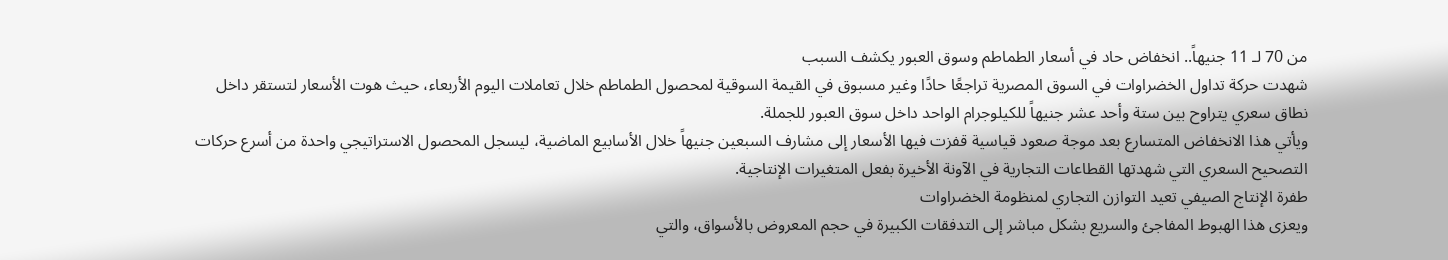من 70 لـ 11 جنيهاً.. انخفاض حاد في أسعار الطماطم وسوق العبور يكشف السبب
شهدت حركة تداول الخضراوات في السوق المصرية تراجعًا حادًا وغير مسبوق في القيمة السوقية لمحصول الطماطم خلال تعاملات اليوم الأربعاء، حيث هوت الأسعار لتستقر داخل نطاق سعري يتراوح بين ستة وأحد عشر جنيهاً للكيلوجرام الواحد داخل سوق العبور للجملة.
ويأتي هذا الانخفاض المتسارع بعد موجة صعود قياسية قفزت فيها الأسعار إلى مشارف السبعين جنيهاً خلال الأسابيع الماضية، ليسجل المحصول الاستراتيجي واحدة من أسرع حركات التصحيح السعري التي شهدتها القطاعات التجارية في الآونة الأخيرة بفعل المتغيرات الإنتاجية.
طفرة الإنتاج الصيفي تعيد التوازن التجاري لمنظومة الخضراوات
ويعزى هذا الهبوط المفاجئ والسريع بشكل مباشر إلى التدفقات الكبيرة في حجم المعروض بالأسواق، والتي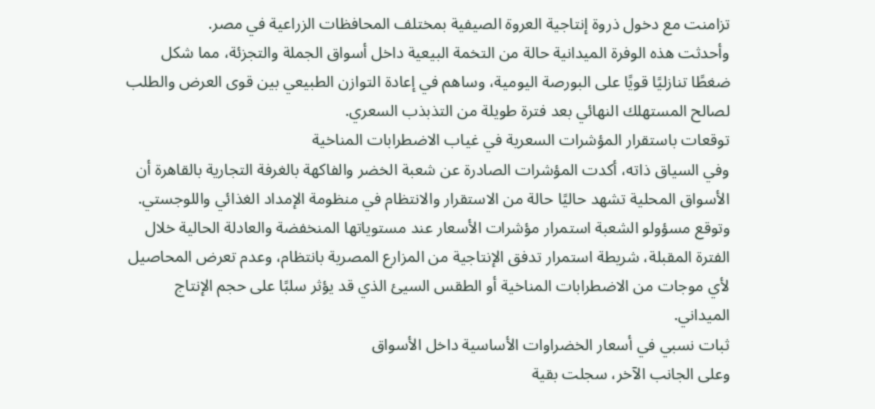تزامنت مع دخول ذروة إنتاجية العروة الصيفية بمختلف المحافظات الزراعية في مصر.
وأحدثت هذه الوفرة الميدانية حالة من التخمة البيعية داخل أسواق الجملة والتجزئة، مما شكل ضغطًا تنازليًا قويًا على البورصة اليومية، وساهم في إعادة التوازن الطبيعي بين قوى العرض والطلب لصالح المستهلك النهائي بعد فترة طويلة من التذبذب السعري.
توقعات باستقرار المؤشرات السعرية في غياب الاضطرابات المناخية
وفي السياق ذاته، أكدت المؤشرات الصادرة عن شعبة الخضر والفاكهة بالغرفة التجارية بالقاهرة أن الأسواق المحلية تشهد حاليًا حالة من الاستقرار والانتظام في منظومة الإمداد الغذائي واللوجستي.
وتوقع مسؤولو الشعبة استمرار مؤشرات الأسعار عند مستوياتها المنخفضة والعادلة الحالية خلال الفترة المقبلة، شريطة استمرار تدفق الإنتاجية من المزارع المصرية بانتظام، وعدم تعرض المحاصيل لأي موجات من الاضطرابات المناخية أو الطقس السيئ الذي قد يؤثر سلبًا على حجم الإنتاج الميداني.
ثبات نسبي في أسعار الخضراوات الأساسية داخل الأسواق
وعلى الجانب الآخر، سجلت بقية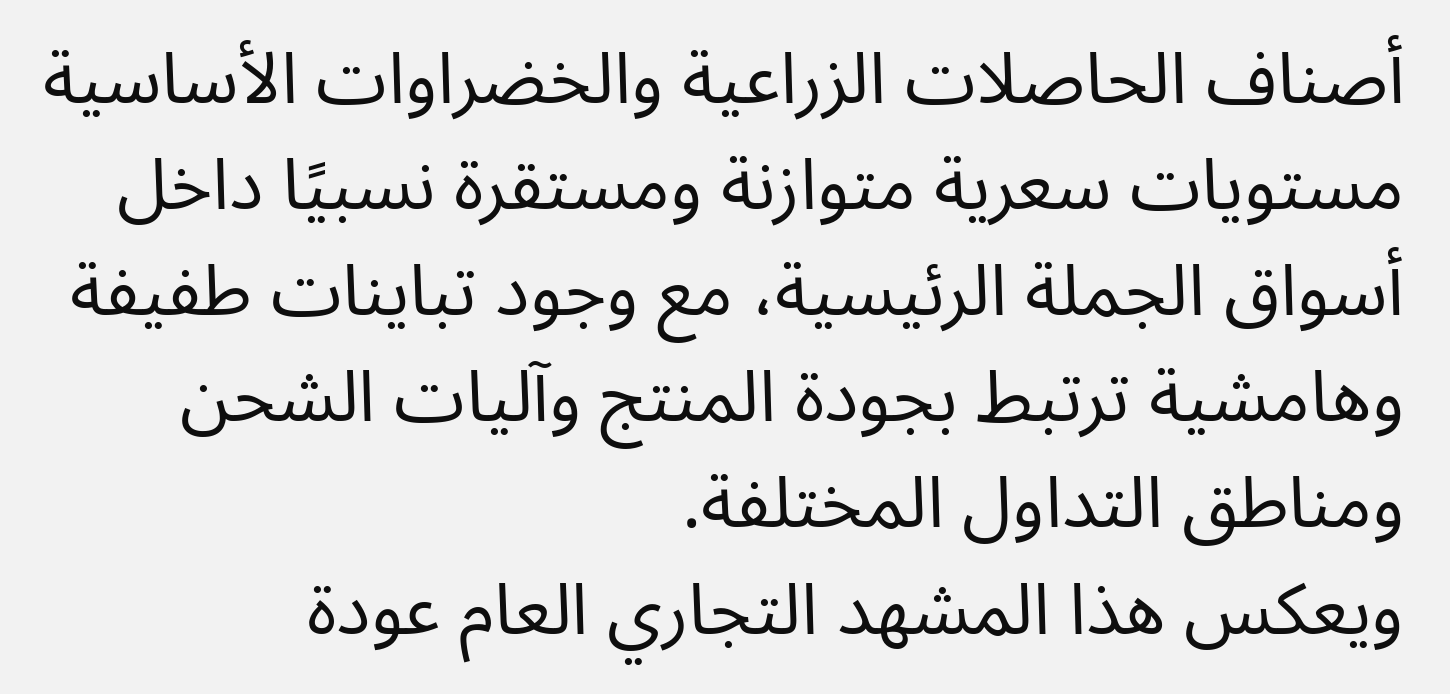أصناف الحاصلات الزراعية والخضراوات الأساسية مستويات سعرية متوازنة ومستقرة نسبيًا داخل أسواق الجملة الرئيسية، مع وجود تباينات طفيفة وهامشية ترتبط بجودة المنتج وآليات الشحن ومناطق التداول المختلفة.
ويعكس هذا المشهد التجاري العام عودة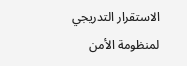الاستقرار التدريجي لمنظومة الأمن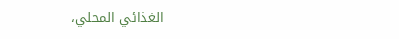الغذائي المحلي،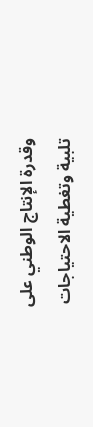وقدرة الإنتاج الوطني على تلبية وتغطية الاحتياجات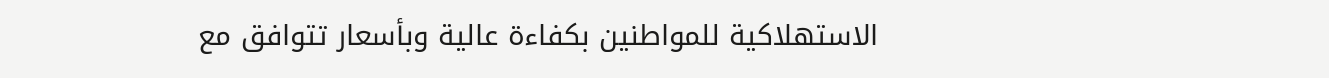الاستهلاكية للمواطنين بكفاءة عالية وبأسعار تتوافق مع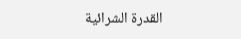القدرة الشرائية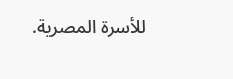للأسرة المصرية.